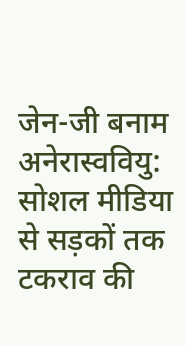जेन-जी बनाम अनेरास्ववियु: सोशल मीडिया से सड़कों तक टकराव की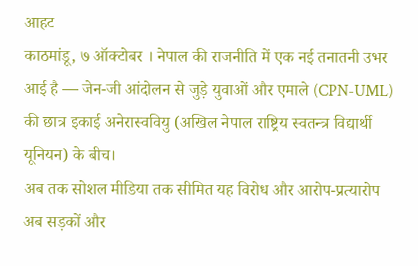आहट
काठमांडू, ७ ऑक्टोबर । नेपाल की राजनीति में एक नई तनातनी उभर आई है — जेन-जी आंदोलन से जुड़े युवाओं और एमाले (CPN-UML) की छात्र इकाई अनेरास्ववियु (अखिल नेपाल राष्ट्रिय स्वतन्त्र विद्यार्थी यूनियन) के बीच।
अब तक सोशल मीडिया तक सीमित यह विरोध और आरोप-प्रत्यारोप अब सड़कों और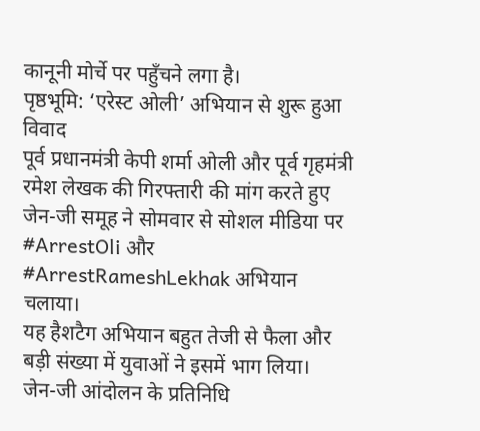कानूनी मोर्चे पर पहुँचने लगा है।
पृष्ठभूमि: ‘एरेस्ट ओली’ अभियान से शुरू हुआ विवाद
पूर्व प्रधानमंत्री केपी शर्मा ओली और पूर्व गृहमंत्री रमेश लेखक की गिरफ्तारी की मांग करते हुए जेन-जी समूह ने सोमवार से सोशल मीडिया पर #ArrestOli और #ArrestRameshLekhak अभियान चलाया।
यह हैशटैग अभियान बहुत तेजी से फैला और बड़ी संख्या में युवाओं ने इसमें भाग लिया।
जेन-जी आंदोलन के प्रतिनिधि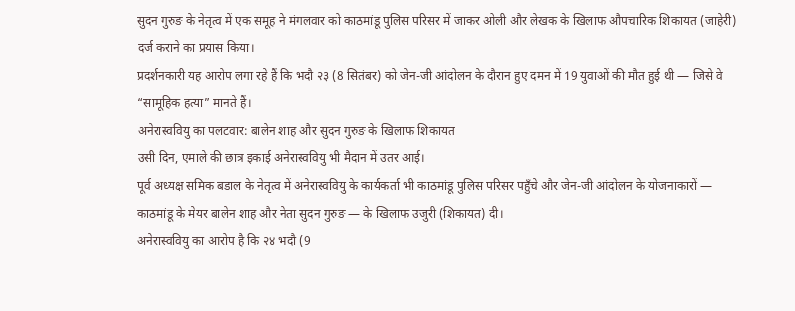सुदन गुरुङ के नेतृत्व में एक समूह ने मंगलवार को काठमांडू पुलिस परिसर में जाकर ओली और लेखक के खिलाफ औपचारिक शिकायत (जाहेरी) दर्ज कराने का प्रयास किया।
प्रदर्शनकारी यह आरोप लगा रहे हैं कि भदौ २३ (8 सितंबर) को जेन-जी आंदोलन के दौरान हुए दमन में 19 युवाओं की मौत हुई थी — जिसे वे “सामूहिक हत्या” मानते हैं।
अनेरास्ववियु का पलटवार: बालेन शाह और सुदन गुरुङ के खिलाफ शिकायत
उसी दिन, एमाले की छात्र इकाई अनेरास्ववियु भी मैदान में उतर आई।
पूर्व अध्यक्ष समिक बडाल के नेतृत्व में अनेरास्ववियु के कार्यकर्ता भी काठमांडू पुलिस परिसर पहुँचे और जेन-जी आंदोलन के योजनाकारों — काठमांडू के मेयर बालेन शाह और नेता सुदन गुरुङ — के खिलाफ उजुरी (शिकायत) दी।
अनेरास्ववियु का आरोप है कि २४ भदौ (9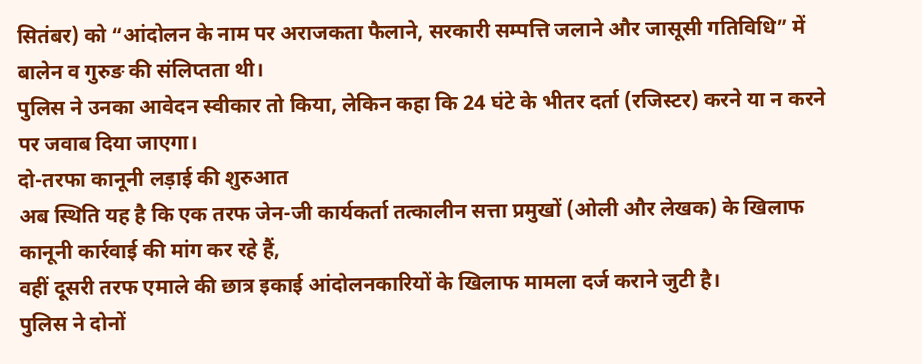सितंबर) को “आंदोलन के नाम पर अराजकता फैलाने, सरकारी सम्पत्ति जलाने और जासूसी गतिविधि” में बालेन व गुरुङ की संलिप्तता थी।
पुलिस ने उनका आवेदन स्वीकार तो किया, लेकिन कहा कि 24 घंटे के भीतर दर्ता (रजिस्टर) करने या न करने पर जवाब दिया जाएगा।
दो-तरफा कानूनी लड़ाई की शुरुआत
अब स्थिति यह है कि एक तरफ जेन-जी कार्यकर्ता तत्कालीन सत्ता प्रमुखों (ओली और लेखक) के खिलाफ कानूनी कार्रवाई की मांग कर रहे हैं,
वहीं दूसरी तरफ एमाले की छात्र इकाई आंदोलनकारियों के खिलाफ मामला दर्ज कराने जुटी है।
पुलिस ने दोनों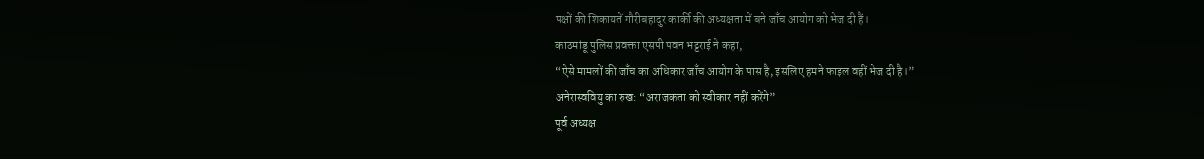पक्षों की शिकायतें गौरीबहादुर कार्की की अध्यक्षता में बने जाँच आयोग को भेज दी हैं।
काठमांडू पुलिस प्रवक्ता एसपी पवन भट्टराई ने कहा,
“ऐसे मामलों की जाँच का अधिकार जाँच आयोग के पास है, इसलिए हमने फाइल वहीं भेज दी है।”
अनेरास्ववियु का रुख: “अराजकता को स्वीकार नहीं करेंगे”
पूर्व अध्यक्ष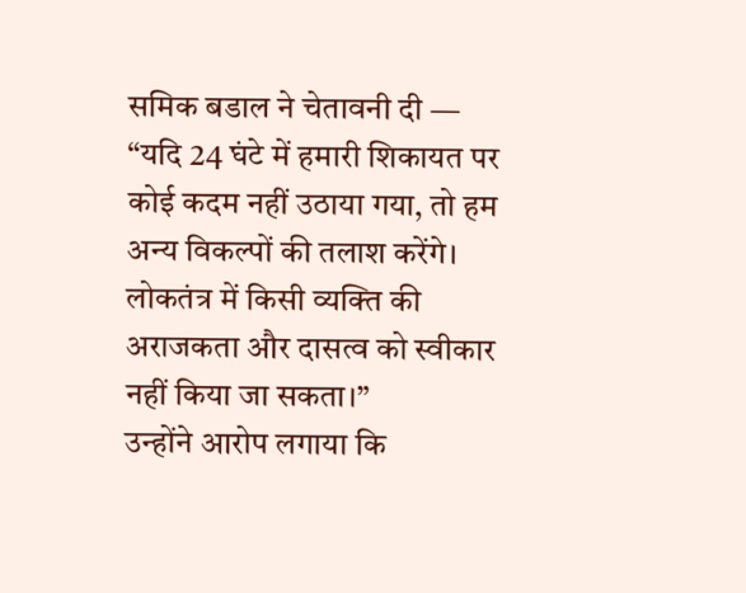समिक बडाल ने चेतावनी दी —
“यदि 24 घंटे में हमारी शिकायत पर कोई कदम नहीं उठाया गया, तो हम अन्य विकल्पों की तलाश करेंगे। लोकतंत्र में किसी व्यक्ति की अराजकता और दासत्व को स्वीकार नहीं किया जा सकता।”
उन्होंने आरोप लगाया कि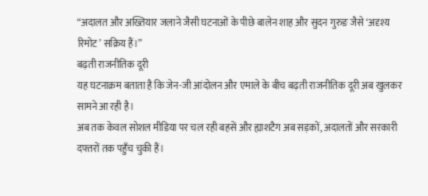“अदालत और अख्तियार जलाने जैसी घटनाओं के पीछे बालेन शाह और सुदन गुरुङ जैसे ‘अदृश्य रिमोट’ सक्रिय हैं।”
बढ़ती राजनीतिक दूरी
यह घटनाक्रम बताता है कि जेन-जी आंदोलन और एमाले के बीच बढ़ती राजनीतिक दूरी अब खुलकर सामने आ रही है।
अब तक केवल सोशल मीडिया पर चल रही बहसें और ह्याशटैग अब सड़कों, अदालतों और सरकारी दफ्तरों तक पहुँच चुकी हैं।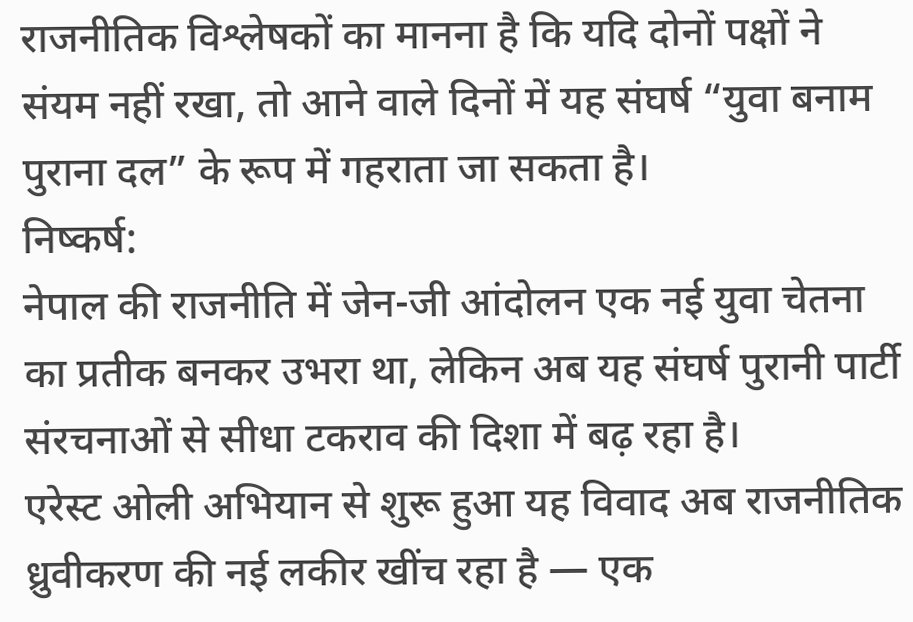राजनीतिक विश्लेषकों का मानना है कि यदि दोनों पक्षों ने संयम नहीं रखा, तो आने वाले दिनों में यह संघर्ष “युवा बनाम पुराना दल” के रूप में गहराता जा सकता है।
निष्कर्ष:
नेपाल की राजनीति में जेन-जी आंदोलन एक नई युवा चेतना का प्रतीक बनकर उभरा था, लेकिन अब यह संघर्ष पुरानी पार्टी संरचनाओं से सीधा टकराव की दिशा में बढ़ रहा है।
एरेस्ट ओली अभियान से शुरू हुआ यह विवाद अब राजनीतिक ध्रुवीकरण की नई लकीर खींच रहा है — एक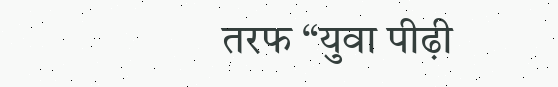तरफ “युवा पीढ़ी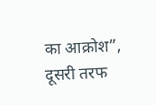का आक्रोश”, दूसरी तरफ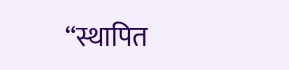“स्थापित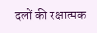दलों की रक्षात्मक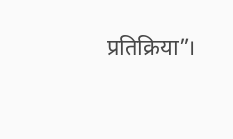प्रतिक्रिया”।